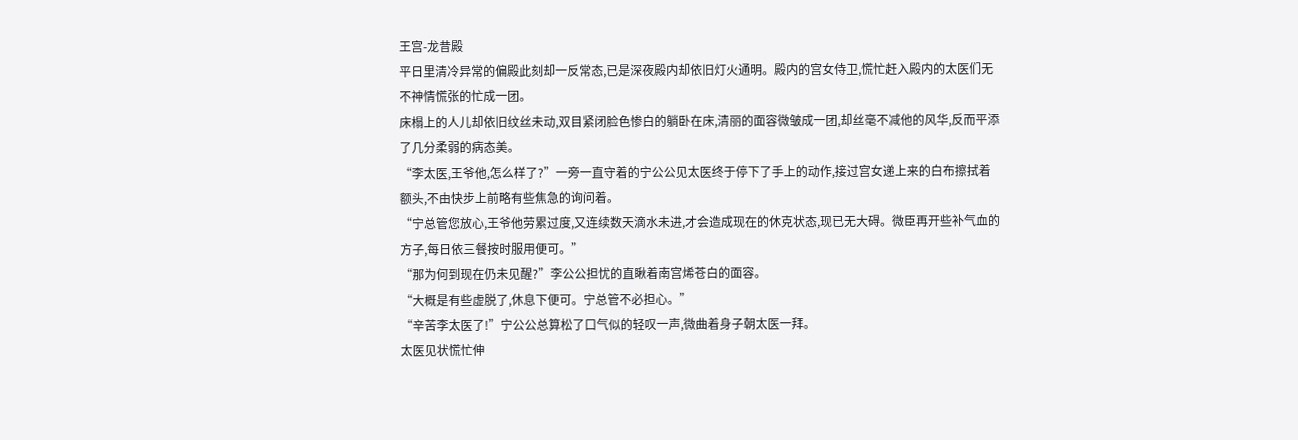王宫-龙昔殿
平日里清冷异常的偏殿此刻却一反常态,已是深夜殿内却依旧灯火通明。殿内的宫女侍卫,慌忙赶入殿内的太医们无不神情慌张的忙成一团。
床榻上的人儿却依旧纹丝未动,双目紧闭脸色惨白的躺卧在床,清丽的面容微皱成一团,却丝毫不减他的风华,反而平添了几分柔弱的病态美。
“李太医,王爷他,怎么样了?”一旁一直守着的宁公公见太医终于停下了手上的动作,接过宫女递上来的白布擦拭着额头,不由快步上前略有些焦急的询问着。
“宁总管您放心,王爷他劳累过度,又连续数天滴水未进,才会造成现在的休克状态,现已无大碍。微臣再开些补气血的方子,每日依三餐按时服用便可。”
“那为何到现在仍未见醒?”李公公担忧的直瞅着南宫烯苍白的面容。
“大概是有些虚脱了,休息下便可。宁总管不必担心。”
“辛苦李太医了!”宁公公总算松了口气似的轻叹一声,微曲着身子朝太医一拜。
太医见状慌忙伸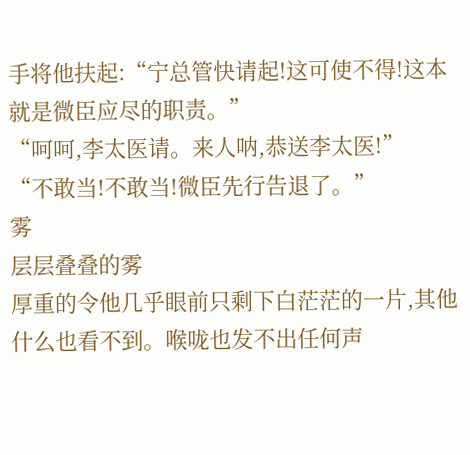手将他扶起:“宁总管快请起!这可使不得!这本就是微臣应尽的职责。”
“呵呵,李太医请。来人呐,恭送李太医!”
“不敢当!不敢当!微臣先行告退了。”
雾
层层叠叠的雾
厚重的令他几乎眼前只剩下白茫茫的一片,其他什么也看不到。喉咙也发不出任何声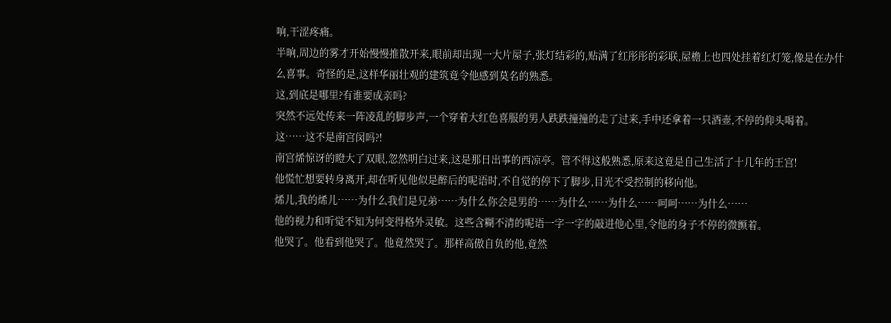响,干涩疼痛。
半晌,周边的雾才开始慢慢推散开来,眼前却出现一大片屋子,张灯结彩的,贴满了红彤彤的彩联,屋檐上也四处挂着红灯笼,像是在办什么喜事。奇怪的是,这样华丽壮观的建筑竟令他感到莫名的熟悉。
这,到底是哪里?有谁要成亲吗?
突然不远处传来一阵凌乱的脚步声,一个穿着大红色喜服的男人跌跌撞撞的走了过来,手中还拿着一只酒壶,不停的仰头喝着。
这……这不是南宫闵吗?!
南宫烯惊讶的瞪大了双眼,忽然明白过来,这是那日出事的西凉亭。管不得这般熟悉,原来这竟是自己生活了十几年的王宫!
他慌忙想要转身离开,却在听见他似是醉后的呢语时,不自觉的停下了脚步,目光不受控制的移向他。
烯儿,我的烯儿……为什么我们是兄弟……为什么你会是男的……为什么……为什么……呵呵……为什么……
他的视力和听觉不知为何变得格外灵敏。这些含糊不清的呢语一字一字的敲进他心里,令他的身子不停的微颤着。
他哭了。他看到他哭了。他竟然哭了。那样高傲自负的他,竟然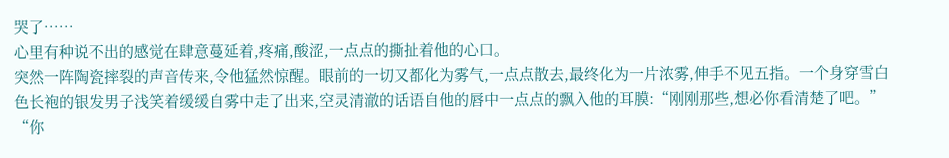哭了……
心里有种说不出的感觉在肆意蔓延着,疼痛,酸涩,一点点的撕扯着他的心口。
突然一阵陶瓷摔裂的声音传来,令他猛然惊醒。眼前的一切又都化为雾气,一点点散去,最终化为一片浓雾,伸手不见五指。一个身穿雪白色长袍的银发男子浅笑着缓缓自雾中走了出来,空灵清澈的话语自他的唇中一点点的飘入他的耳膜:“刚刚那些,想必你看清楚了吧。”
“你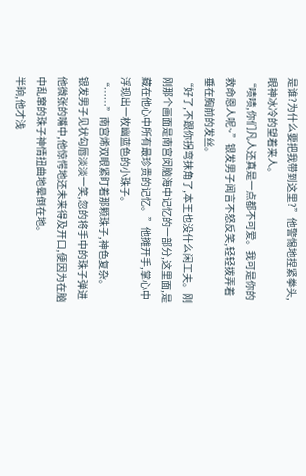是谁?为什么要把我带到这里?”他警惕地捏紧拳头,眼神冰冷的望着来人。
“啧啧,你们凡人还真是一点都不可爱。我可是你的救命恩人呢~”银发男子闻言不怒反笑,轻轻拨弄着垂在胸前的发丝。
“好了,不跟你拐弯抹角了,本王也没什么闲工夫。刚刚那个画面是南宫闵脑海中记忆的一部分,这里面,是藏在他心中所有最珍贵的记忆。”他摊开手,掌心中浮现出一枚幽蓝色的小珠子。
“……”南宫烯双眼紧盯着那颗珠子,神色复杂。
银发男子见状勾唇淡淡一笑,忽的将手中的珠子弹进他微张的嘴中,他惊愕地还未来得及开口,便因为在脑中乱窜的珠子神情扭曲地晕倒在地。
半晌,他才浅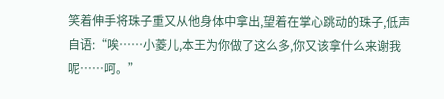笑着伸手将珠子重又从他身体中拿出,望着在掌心跳动的珠子,低声自语:“唉……小菱儿,本王为你做了这么多,你又该拿什么来谢我呢……呵。”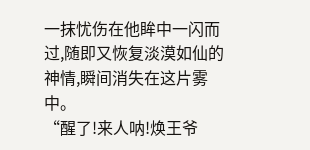一抹忧伤在他眸中一闪而过,随即又恢复淡漠如仙的神情,瞬间消失在这片雾中。
“醒了!来人呐!焕王爷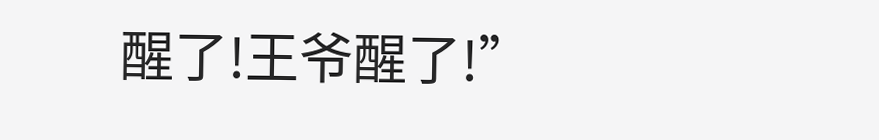醒了!王爷醒了!”